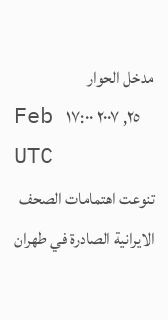مدخل الحوار
Feb ٢٥, ٢٠٠٧ ١٧:٠٠ UTC
تنوعت اهتمامات الصحف الايرانية الصادرة في طهران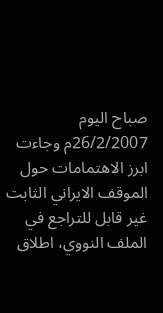صباح اليوم 26/2/2007م وجاءت ابرز الاهتمامات حول الموقف الايراني الثابت غير قابل للتراجع في الملف النووي، اطلاق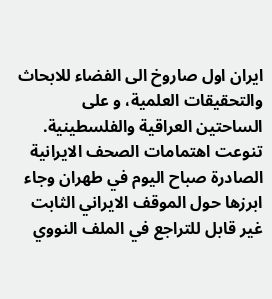ايران اول صاروخ الى الفضاء للابحاث والتحقيقات العلمية، و على الساحتين العراقية والفلسطينية.
تنوعت اهتمامات الصحف الايرانية الصادرة صباح اليوم في طهران وجاء ابرزها حول الموقف الايراني الثابت غير قابل للتراجع في الملف النووي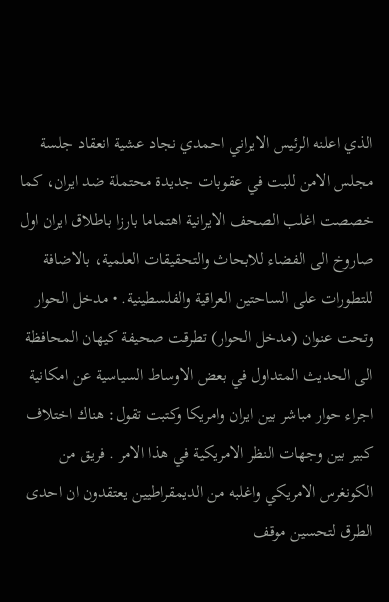الذي اعلنه الرئيس الايراني احمدي نجاد عشية انعقاد جلسة مجلس الامن للبت في عقوبات جديدة محتملة ضد ايران، كما خصصت اغلب الصحف الايرانية اهتماما بارزا باطلاق ايران اول صاروخ الى الفضاء للابحاث والتحقيقات العلمية، بالاضافة للتطورات على الساحتين العراقية والفلسطينية. • مدخل الحوار وتحت عنوان (مدخل الحوار) تطرقت صحيفة كيهان المحافظة الى الحديث المتداول في بعض الاوساط السياسية عن امكانية اجراء حوار مباشر بين ايران وامريكا وكتبت تقول: هناك اختلاف كبير بين وجهات النظر الامريكية في هذا الامر . فريق من الكونغرس الامريكي واغلبه من الديمقراطيين يعتقدون ان احدى الطرق لتحسين موقف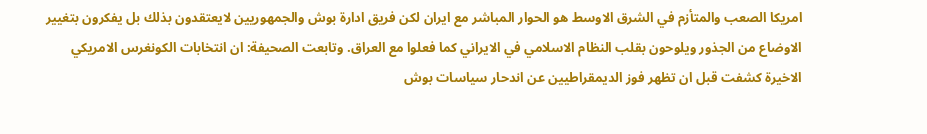امريكا الصعب والمتأزم في الشرق الاوسط هو الحوار المباشر مع ايران لكن فريق ادارة بوش والجمهوريين لايعتقدون بذلك بل يفكرون بتغيير الاوضاع من الجذور ويلوحون بقلب النظام الاسلامي في الايراني كما فعلوا مع العراق. وتابعت الصحيفة: ان انتخابات الكونغرس الامريكي الاخيرة كشفت قبل ان تظهر فوز الديمقراطيين عن اندحار سياسات بوش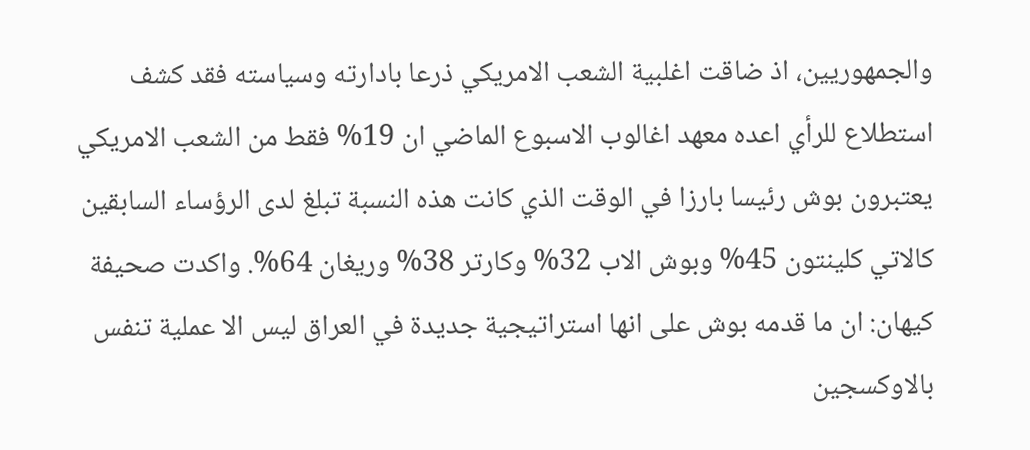والجمهوريين، اذ ضاقت اغلبية الشعب الامريكي ذرعا بادارته وسياسته فقد كشف استطلاع للرأي اعده معهد اغالوب الاسبوع الماضي ان 19% فقط من الشعب الامريكي يعتبرون بوش رئيسا بارزا في الوقت الذي كانت هذه النسبة تبلغ لدى الرؤساء السابقين كالاتي كلينتون 45% وبوش الاب 32% وكارتر 38% وريغان 64%. واكدت صحيفة كيهان: ان ما قدمه بوش على انها استراتيجية جديدة في العراق ليس الا عملية تنفس بالاوكسجين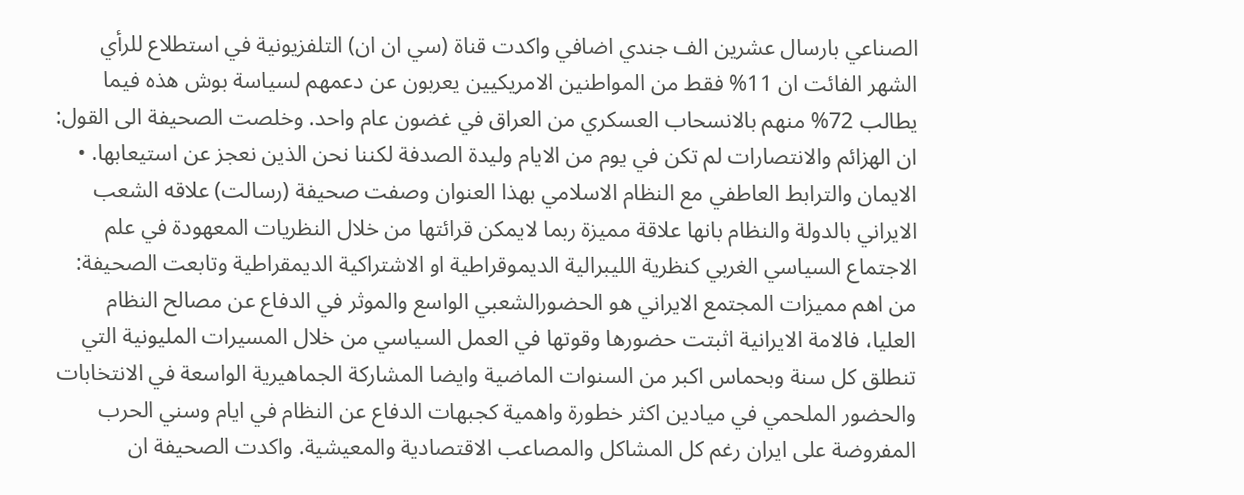الصناعي بارسال عشرين الف جندي اضافي واكدت قناة (سي ان ان) التلفزيونية في استطلاع للرأي الشهر الفائت ان 11% فقط من المواطنين الامريكيين يعربون عن دعمهم لسياسة بوش هذه فيما يطالب 72% منهم بالانسحاب العسكري من العراق في غضون عام واحد. وخلصت الصحيفة الى القول: ان الهزائم والانتصارات لم تكن في يوم من الايام وليدة الصدفة لكننا نحن الذين نعجز عن استيعابها. • الايمان والترابط العاطفي مع النظام الاسلامي بهذا العنوان وصفت صحيفة (رسالت) علاقه الشعب الايراني بالدولة والنظام بانها علاقة مميزة ربما لايمکن قرائتها من خلال النظريات المعهودة في علم الاجتماع السياسي الغربي کنظرية الليبرالية الديموقراطية او الاشتراکية الديمقراطية وتابعت الصحيفة: من اهم مميزات المجتمع الايراني هو الحضورالشعبي الواسع والموثر في الدفاع عن مصالح النظام العليا، فالامة الايرانية اثبتت حضورها وقوتها في العمل السياسي من خلال المسيرات المليونية التي تنطلق کل سنة وبحماس اکبر من السنوات الماضية وايضا المشارکة الجماهيرية الواسعة في الانتخابات والحضور الملحمي في ميادين اکثر خطورة واهمية کجبهات الدفاع عن النظام في ايام وسني الحرب المفروضة على ايران رغم کل المشاکل والمصاعب الاقتصادية والمعيشية. واکدت الصحيفة ان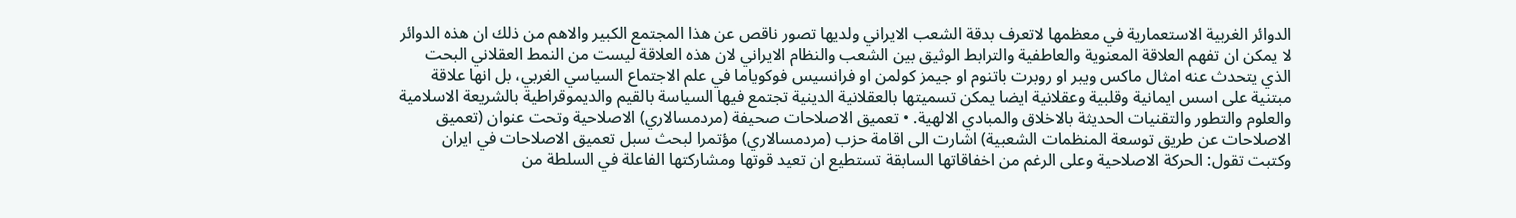الدوائر الغربية الاستعمارية في معظمها لاتعرف بدقة الشعب الايراني ولديها تصور ناقص عن هذا المجتمع الکبير والاهم من ذلك ان هذه الدوائر لا يمکن ان تفهم العلاقة المعنوية والعاطفية والترابط الوثيق بين الشعب والنظام الايراني لان هذه العلاقة ليست من النمط العقلاني البحت الذي يتحدث عنه امثال ماکس ويبر او روبرت باتنوم او جيمز کولمن او فرانسيس فوکوياما في علم الاجتماع السياسي الغربي، بل انها علاقة مبتنية على اسس ايمانية وقلبية وعقلانية ايضا يمکن تسميتها بالعقلانية الدينية تجتمع فيها السياسة بالقيم والديموقراطية بالشريعة الاسلامية والعلوم والتطور والتقنيات الحديثة بالاخلاق والمبادي الالهية. • تعميق الاصلاحات صحيفة (مردمسالاري) الاصلاحية وتحت عنوان (تعميق الاصلاحات عن طريق توسعة المنظمات الشعبية) اشارت الى اقامة حزب (مردمسالاري) مؤتمرا لبحث سبل تعميق الاصلاحات في ايران وكتبت تقول: الحركة الاصلاحية وعلى الرغم من اخفاقاتها السابقة تستطيع ان تعيد قوتها ومشاركتها الفاعلة في السلطة من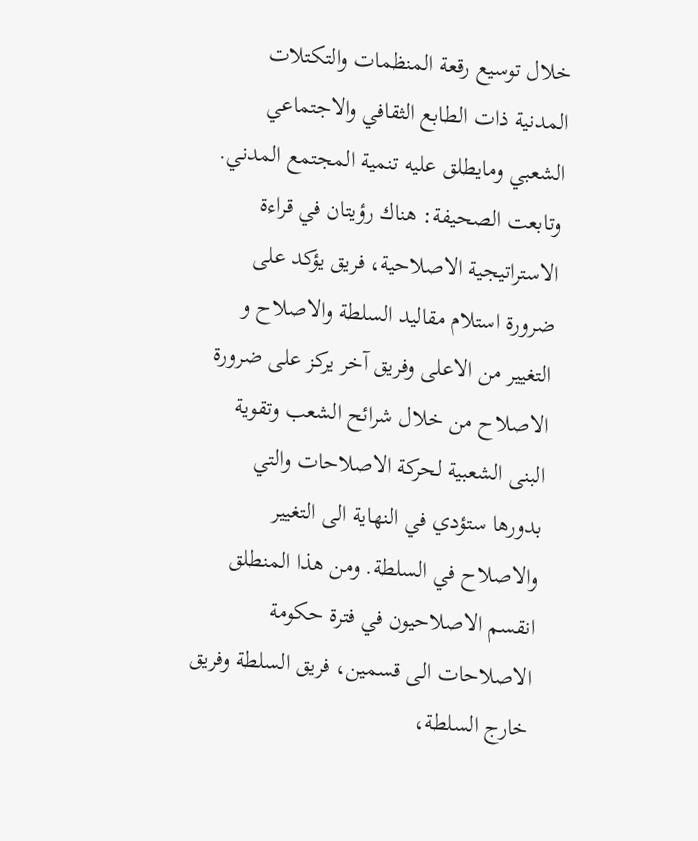خلال توسيع رقعة المنظمات والتكتلات المدنية ذات الطابع الثقافي والاجتماعي الشعبي ومايطلق عليه تنمية المجتمع المدني. وتابعت الصحيفة: هناك رؤيتان في قراءة الاستراتيجية الاصلاحية، فريق يؤكد على ضرورة استلام مقاليد السلطة والاصلاح و التغيير من الاعلى وفريق آخر يركز على ضرورة الاصلاح من خلال شرائح الشعب وتقوية البنى الشعبية لحركة الاصلاحات والتي بدورها ستؤدي في النهاية الى التغيير والاصلاح في السلطة. ومن هذا المنطلق انقسم الاصلاحيون في فترة حكومة الاصلاحات الى قسمين، فريق السلطة وفريق خارج السلطة،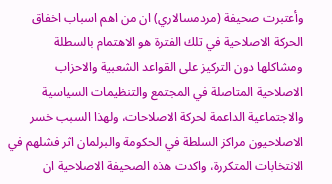وأعتبرت صحيفة (مردمسالاري) ان من اهم اسباب اخفاق الحركة الاصلاحية في تلك الفترة هو الاهتمام بالسطلة ومشاكلها دون التركيز على القواعد الشعبية والاحزاب الاصلاحية المتاصلة في المجتمع والتنظيمات السياسية والاجتماعية الداعمة لحركة الاصلاحات، ولهذا السبب خسر الاصلاحيون مراكز السلطة في الحكومة والبرلمان اثر فشلهم في الانتخابات المتكررة، واكدت هذه الصحيفة الاصلاحية ان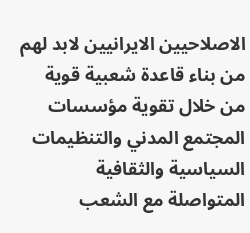الاصلاحيين الايرانيين لابد لهم من بناء قاعدة شعبية قوية من خلال تقوية مؤسسات المجتمع المدني والتنظيمات السياسية والثقافية المتواصلة مع الشعب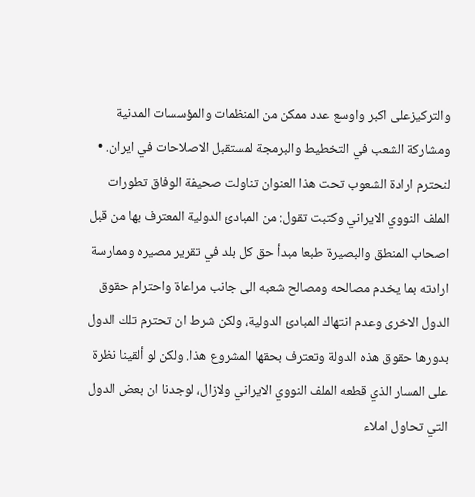والتركيزعلى اكبر واوسع عدد ممكن من المنظمات والمؤسسات المدنية ومشاركة الشعب في التخطيط والبرمجة لمستقبل الاصلاحات في ايران. • لنحترم ارادة الشعوب تحت هذا العنوان تناولت صحيفة الوفاق تطورات الملف النووي الايراني وکتبت تقول: من المبادئ الدولية المعترف بها من قبل اصحاب المنطق والبصيرة طبعا مبدأ حق كل بلد في تقرير مصيره وممارسة ارادته بما يخدم مصالحه ومصالح شعبه الى جانب مراعاة واحترام حقوق الدول الاخرى وعدم انتهاك المبادئ الدولية، ولكن شرط ان تحترم تلك الدول بدورها حقوق هذه الدولة وتعترف بحقها المشروع هذا. ولكن لو ألقينا نظرة على المسار الذي قطعه الملف النووي الايراني ولازال، لوجدنا ان بعض الدول التي تحاول املاء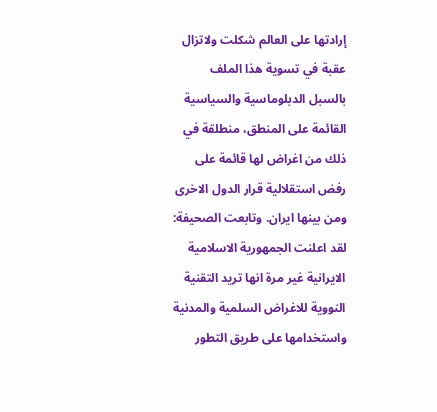إرادتها على العالم شكلت ولاتزال عقبة في تسوية هذا الملف بالسبل الدبلوماسية والسياسية القائمة على المنطق، منطلقة في ذلك من اغراض لها قائمة على رفض استقلالية قرار الدول الاخرى ومن بينها ايران. وتابعت الصحيفة: لقد اعلنت الجمهورية الاسلامية الايرانية غير مرة انها تريد التقنية النووية للاغراض السلمية والمدنية واستخدامها على طريق التطور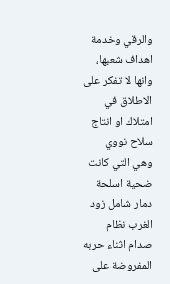والرقي وخدمة اهداف شعبها، وانها لا تفكر على الاطلاق في امتلاك او انتاج سلاح نووي وهي التي كانت ضحية اسلحة دمار شامل زود الغرب نظام صدام اثناء حربه المفروضة على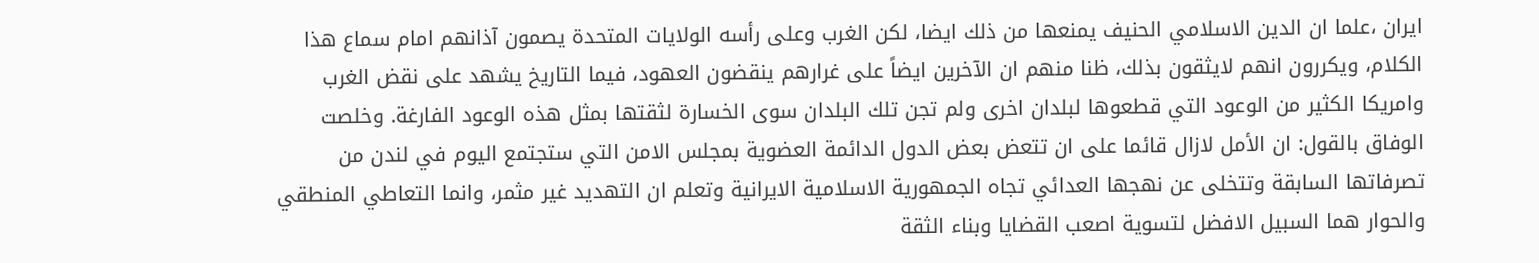ايران ،علما ان الدين الاسلامي الحنيف يمنعها من ذلك ايضا، لكن الغرب وعلى رأسه الولايات المتحدة يصمون آذانهم امام سماع هذا الكلام، ويكررون انهم لايثقون بذلك، ظنا منهم ان الآخرين ايضاً على غرارهم ينقضون العهود، فيما التاريخ يشهد على نقض الغرب وامريكا الكثير من الوعود التي قطعوها لبلدان اخرى ولم تجن تلك البلدان سوى الخسارة لثقتها بمثل هذه الوعود الفارغة. وخلصت الوفاق بالقول: ان الأمل لازال قائما على ان تتعض بعض الدول الدائمة العضوية بمجلس الامن التي ستجتمع اليوم في لندن من تصرفاتها السابقة وتتخلى عن نهجها العدائي تجاه الجمهورية الاسلامية الايرانية وتعلم ان التهديد غير مثمر، وانما التعاطي المنطقي والحوار هما السبيل الافضل لتسوية اصعب القضايا وبناء الثقة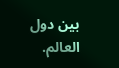بين دول العالم.